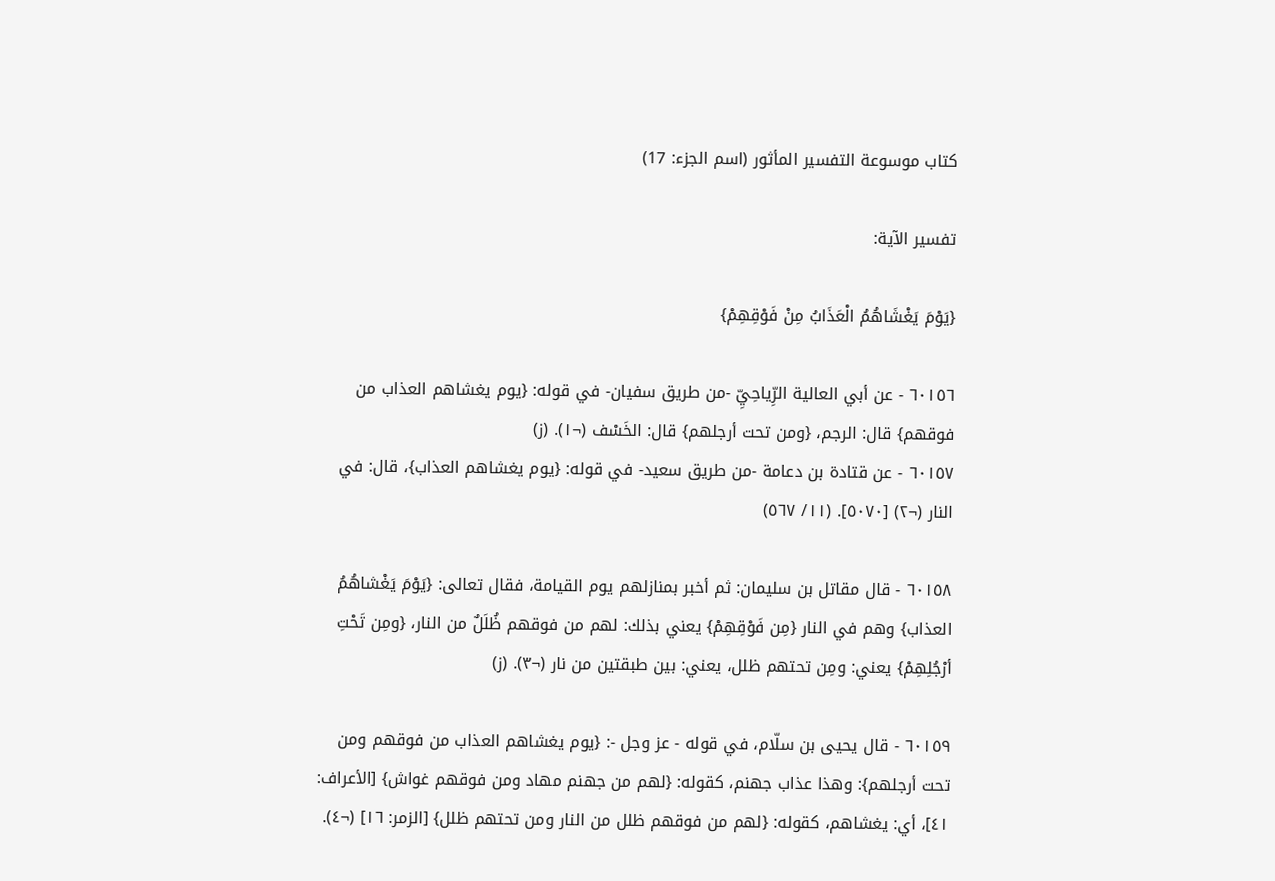كتاب موسوعة التفسير المأثور (اسم الجزء: 17)

تفسير الآية:

{يَوْمَ يَغْشَاهُمُ الْعَذَابُ مِنْ فَوْقِهِمْ}

٦٠١٥٦ - عن أبي العالية الرِّياحِيِّ -من طريق سفيان- في قوله: {يوم يغشاهم العذاب من فوقهم} قال: الرجم، {ومن تحت أرجلهم} قال: الخَسْف (¬١). (ز)
٦٠١٥٧ - عن قتادة بن دعامة -من طريق سعيد- في قوله: {يوم يغشاهم العذاب}، قال: في النار (¬٢) [٥٠٧٠]. (١١/ ٥٦٧)

٦٠١٥٨ - قال مقاتل بن سليمان: ثم أخبر بمنازلهم يوم القيامة، فقال تعالى: {يَوْمَ يَغْشاهُمُ العذاب} وهم في النار {مِن فَوْقِهِمْ} يعني بذلك: لهم من فوقهم ظُلَلٌ من النار، {ومِن تَحْتِ أرْجُلِهِمْ} يعني: ومِن تحتهم ظلل، يعني: بين طبقتين من نار (¬٣). (ز)

٦٠١٥٩ - قال يحيى بن سلّام، في قوله - عز وجل -: {يوم يغشاهم العذاب من فوقهم ومن تحت أرجلهم}: وهذا عذاب جهنم، كقوله: {لهم من جهنم مهاد ومن فوقهم غواش} [الأعراف: ٤١]، أي: يغشاهم، كقوله: {لهم من فوقهم ظلل من النار ومن تحتهم ظلل} [الزمر: ١٦] (¬٤).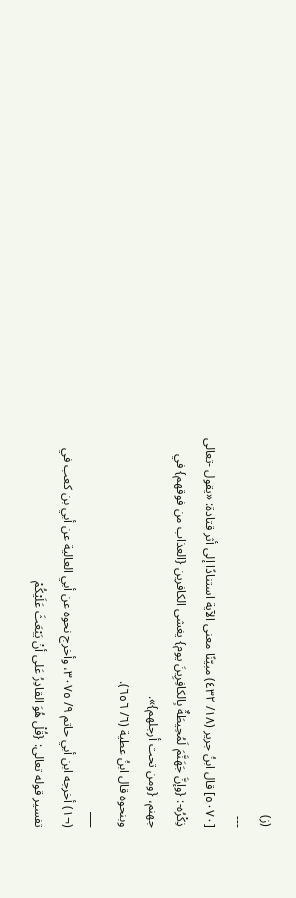(ز)
---
[٥٠٧٠] قال ابنُ جرير (١٨/ ٤٣٢) مبيّنًا معنى الآية استنادًا إلى أثر قتادة: «يقول -تعالى ذِكْرُه-: {وإنَّ جَهَنَّمَ لَمُحِيطَةٌ بِالكافِرِينَ يوم} يغشى الكافرين {العذاب من فوقهم} في جهنم، {ومن تحت أرجلهم}».
وبنحوه قال ابنُ عطية (٦/ ٦٥٦).
___
(¬١) أخرجه ابن أبي حاتم ٩/ ٣٠٧٥، وأخرج نحوه عن أبي العالية عن أبي بن كعب في تفسير قوله تعالى: {قُلْ هُوَ القادِرُ عَلى أنْ يَبْعَثَ عَلَيْكُمْ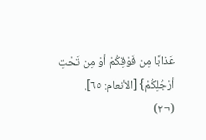عَذابًا مِن فَوْقِكُمْ أوْ مِن تَحْتِ أرْجُلِكُمْ} [الأنعام: ٦٥].
(¬٢)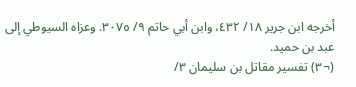أخرجه ابن جرير ١٨/ ٤٣٢، وابن أبي حاتم ٩/ ٣٠٧٥. وعزاه السيوطي إلى عبد بن حميد.
(¬٣) تفسير مقاتل بن سليمان ٣/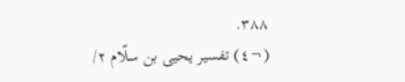٣٨٨.
(¬٤) تفسير يحيى بن سلّام ٢/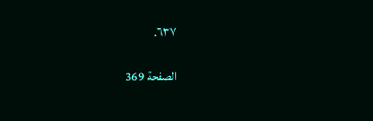٦٣٧.

الصفحة 369